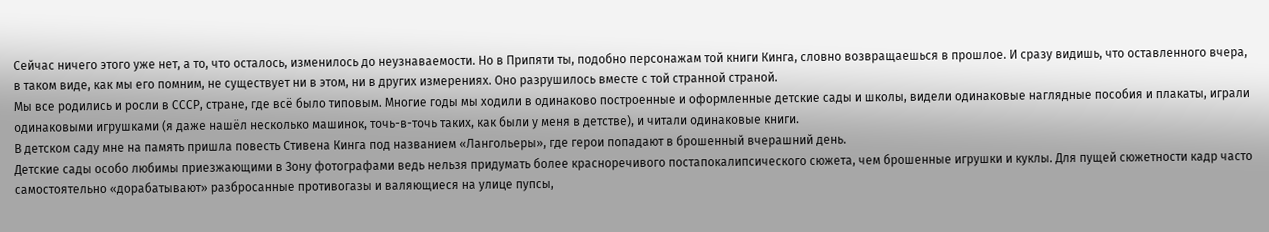Сейчас ничего этого уже нет, а то, что осталось, изменилось до неузнаваемости. Но в Припяти ты, подобно персонажам той книги Кинга, словно возвращаешься в прошлое. И сразу видишь, что оставленного вчера, в таком виде, как мы его помним, не существует ни в этом, ни в других измерениях. Оно разрушилось вместе с той странной страной.
Мы все родились и росли в СССР, стране, где всё было типовым. Многие годы мы ходили в одинаково построенные и оформленные детские сады и школы, видели одинаковые наглядные пособия и плакаты, играли одинаковыми игрушками (я даже нашёл несколько машинок, точь-в-точь таких, как были у меня в детстве), и читали одинаковые книги.
В детском саду мне на память пришла повесть Стивена Кинга под названием «Лангольеры», где герои попадают в брошенный вчерашний день.
Детские сады особо любимы приезжающими в Зону фотографами ведь нельзя придумать более красноречивого постапокалипсического сюжета, чем брошенные игрушки и куклы. Для пущей сюжетности кадр часто самостоятельно «дорабатывают» разбросанные противогазы и валяющиеся на улице пупсы,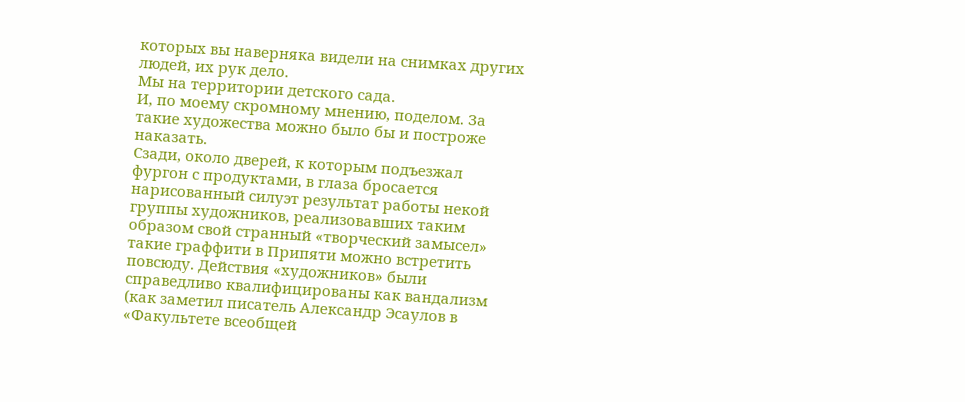которых вы наверняка видели на снимках других людей, их рук дело.
Мы на территории детского сада.
И, по моему скромному мнению, поделом. За такие художества можно было бы и построже наказать.
Сзади, около дверей, к которым подъезжал фургон с продуктами, в глаза бросается нарисованный силуэт результат работы некой группы художников, реализовавших таким образом свой странный «творческий замысел» такие граффити в Припяти можно встретить повсюду. Действия «художников» были справедливо квалифицированы как вандализм (как заметил писатель Александр Эсаулов в «Факультете всеобщей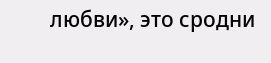любви», это сродни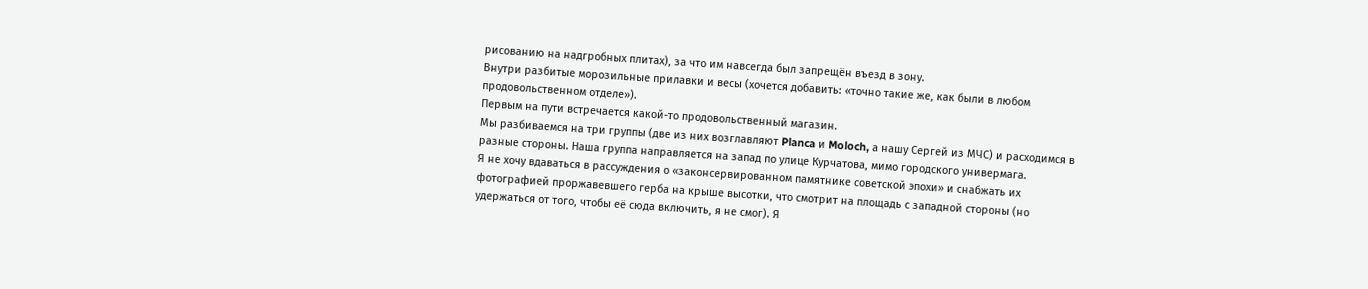рисованию на надгробных плитах), за что им навсегда был запрещён въезд в зону.
Внутри разбитые морозильные прилавки и весы (хочется добавить: «точно такие же, как были в любом продовольственном отделе»).
Первым на пути встречается какой-то продовольственный магазин.
Мы разбиваемся на три группы (две из них возглавляют Planca и Moloch, а нашу Сергей из МЧС) и расходимся в разные стороны. Наша группа направляется на запад по улице Курчатова, мимо городского универмага.
Я не хочу вдаваться в рассуждения о «законсервированном памятнике советской эпохи» и снабжать их фотографией проржавевшего герба на крыше высотки, что смотрит на площадь с западной стороны (но удержаться от того, чтобы её сюда включить, я не смог). Я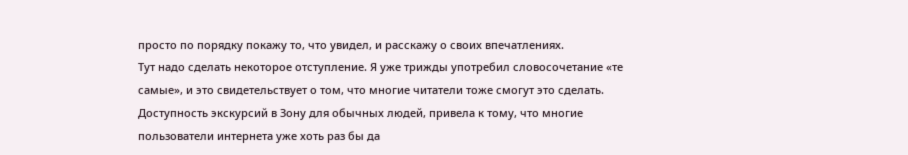просто по порядку покажу то, что увидел, и расскажу о своих впечатлениях.
Тут надо сделать некоторое отступление. Я уже трижды употребил словосочетание «те самые», и это свидетельствует о том, что многие читатели тоже смогут это сделать. Доступность экскурсий в Зону для обычных людей, привела к тому, что многие пользователи интернета уже хоть раз бы да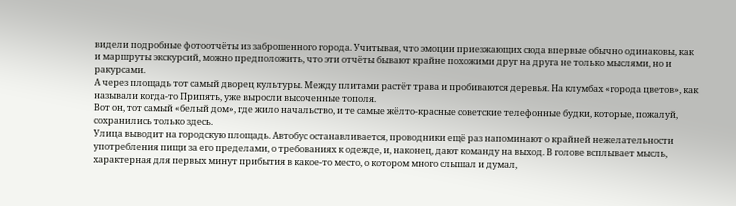видели подробные фотоотчёты из заброшенного города. Учитывая, что эмоции приезжающих сюда впервые обычно одинаковы, как и маршруты экскурсий, можно предположить, что эти отчёты бывают крайне похожими друг на друга не только мыслями, но и ракурсами.
А через площадь тот самый дворец культуры. Между плитами растёт трава и пробиваются деревья. На клумбах «города цветов», как называли когда-то Припять, уже выросли высоченные тополя.
Вот он, тот самый «белый дом», где жило начальство, и те самые жёлто-красные советские телефонные будки, которые, пожалуй, сохранились только здесь.
Улица выводит на городскую площадь. Автобус останавливается, проводники ещё раз напоминают о крайней нежелательности употребления пищи за его пределами, о требованиях к одежде, и, наконец, дают команду на выход. В голове всплывает мысль, характерная для первых минут прибытия в какое-то место, о котором много слышал и думал,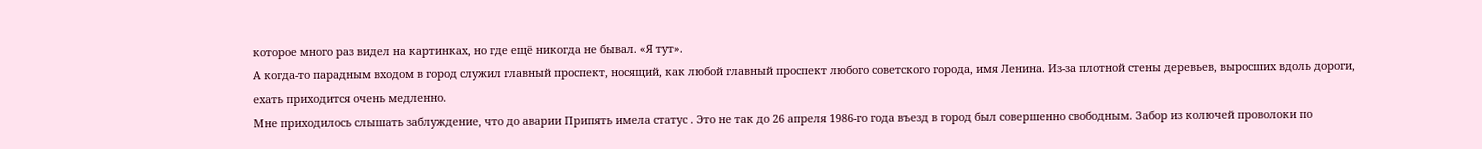которое много раз видел на картинках, но где ещё никогда не бывал. «Я тут».
А когда-то парадным входом в город служил главный проспект, носящий, как любой главный проспект любого советского города, имя Ленина. Из-за плотной стены деревьев, выросших вдоль дороги, ехать приходится очень медленно.
Мне приходилось слышать заблуждение, что до аварии Припять имела статус . Это не так до 26 апреля 1986-го года въезд в город был совершенно свободным. Забор из колючей проволоки по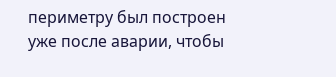периметру был построен уже после аварии, чтобы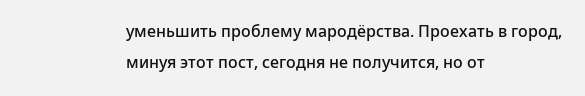уменьшить проблему мародёрства. Проехать в город, минуя этот пост, сегодня не получится, но от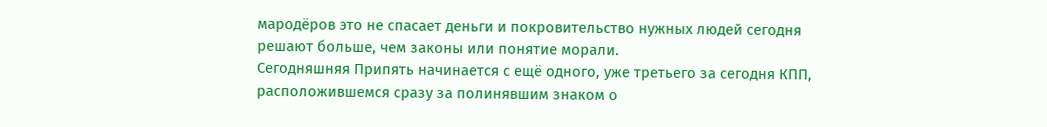мародёров это не спасает деньги и покровительство нужных людей сегодня решают больше, чем законы или понятие морали.
Сегодняшняя Припять начинается с ещё одного, уже третьего за сегодня КПП, расположившемся сразу за полинявшим знаком о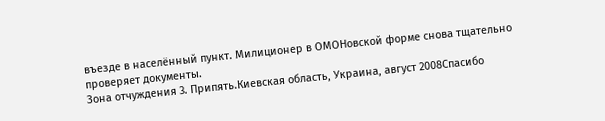въезде в населённый пункт. Милиционер в ОМОНовской форме снова тщательно проверяет документы.
Зона отчуждения 3. Припять.Киевская область, Украина, август 2008Спасибо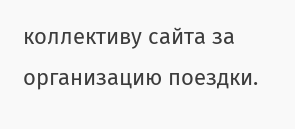коллективу сайта за организацию поездки.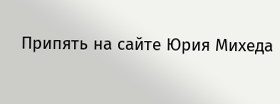Припять на сайте Юрия Михеда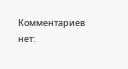Комментариев нет: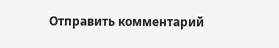Отправить комментарий